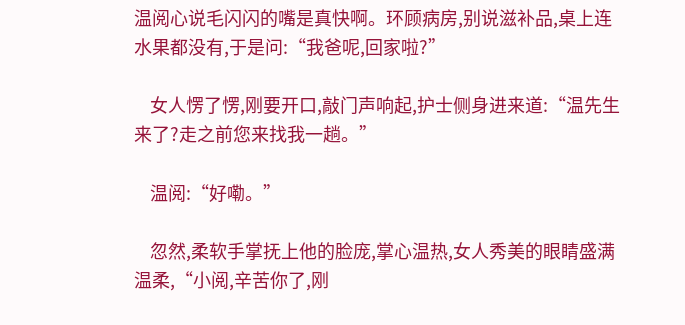温阅心说毛闪闪的嘴是真快啊。环顾病房,别说滋补品,桌上连水果都没有,于是问:“我爸呢,回家啦?”

    女人愣了愣,刚要开口,敲门声响起,护士侧身进来道:“温先生来了?走之前您来找我一趟。”

    温阅:“好嘞。”

    忽然,柔软手掌抚上他的脸庞,掌心温热,女人秀美的眼睛盛满温柔,“小阅,辛苦你了,刚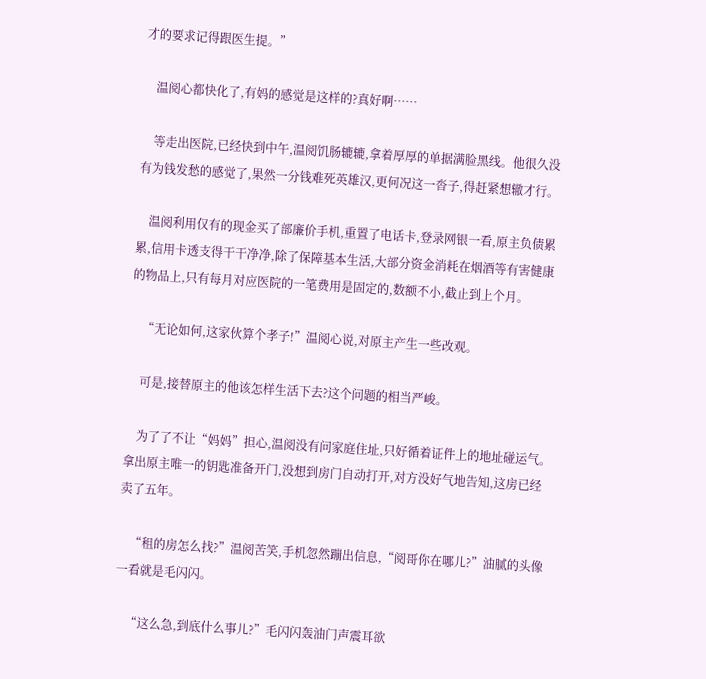才的要求记得跟医生提。”

    温阅心都快化了,有妈的感觉是这样的?真好啊……

    等走出医院,已经快到中午,温阅饥肠辘辘,拿着厚厚的单据满脸黑线。他很久没有为钱发愁的感觉了,果然一分钱难死英雄汉,更何况这一沓子,得赶紧想辙才行。

    温阅利用仅有的现金买了部廉价手机,重置了电话卡,登录网银一看,原主负债累累,信用卡透支得干干净净,除了保障基本生活,大部分资金消耗在烟酒等有害健康的物品上,只有每月对应医院的一笔费用是固定的,数额不小,截止到上个月。

    “无论如何,这家伙算个孝子!”温阅心说,对原主产生一些改观。

    可是,接替原主的他该怎样生活下去?这个问题的相当严峻。

    为了了不让“妈妈”担心,温阅没有问家庭住址,只好循着证件上的地址碰运气。拿出原主唯一的钥匙准备开门,没想到房门自动打开,对方没好气地告知,这房已经卖了五年。

    “租的房怎么找?”温阅苦笑,手机忽然蹦出信息,“阅哥你在哪儿?”油腻的头像一看就是毛闪闪。

    “这么急,到底什么事儿?”毛闪闪轰油门声震耳欲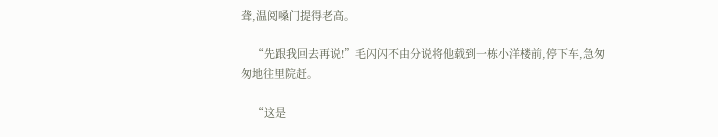聋,温阅嗓门提得老高。

    “先跟我回去再说!”毛闪闪不由分说将他载到一栋小洋楼前,停下车,急匆匆地往里院赶。

    “这是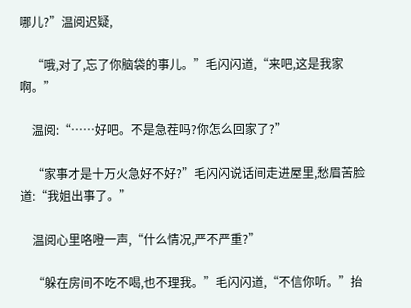哪儿?”温阅迟疑,

    “哦,对了,忘了你脑袋的事儿。”毛闪闪道,“来吧,这是我家啊。”

    温阅:“……好吧。不是急茬吗?你怎么回家了?”

    “家事才是十万火急好不好?”毛闪闪说话间走进屋里,愁眉苦脸道:“我姐出事了。”

    温阅心里咯噔一声,“什么情况,严不严重?”

    “躲在房间不吃不喝,也不理我。”毛闪闪道,“不信你听。”抬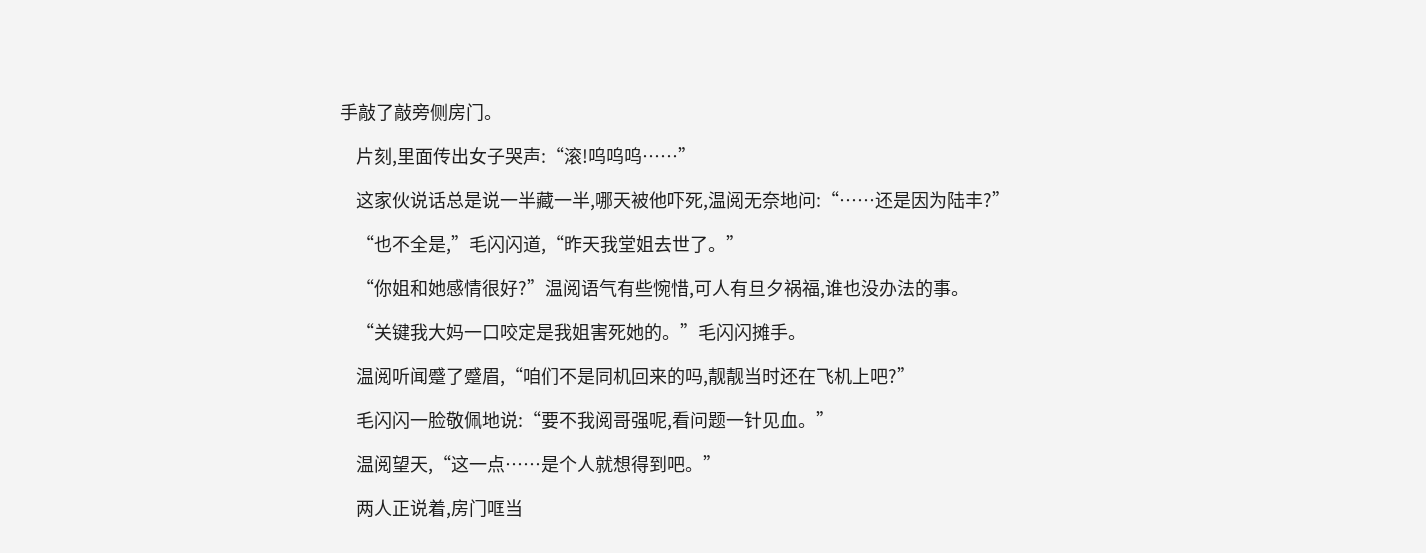手敲了敲旁侧房门。

    片刻,里面传出女子哭声:“滚!呜呜呜……”

    这家伙说话总是说一半藏一半,哪天被他吓死,温阅无奈地问:“……还是因为陆丰?”

    “也不全是,”毛闪闪道,“昨天我堂姐去世了。”

    “你姐和她感情很好?”温阅语气有些惋惜,可人有旦夕祸福,谁也没办法的事。

    “关键我大妈一口咬定是我姐害死她的。”毛闪闪摊手。

    温阅听闻蹙了蹙眉,“咱们不是同机回来的吗,靓靓当时还在飞机上吧?”

    毛闪闪一脸敬佩地说:“要不我阅哥强呢,看问题一针见血。”

    温阅望天,“这一点……是个人就想得到吧。”

    两人正说着,房门哐当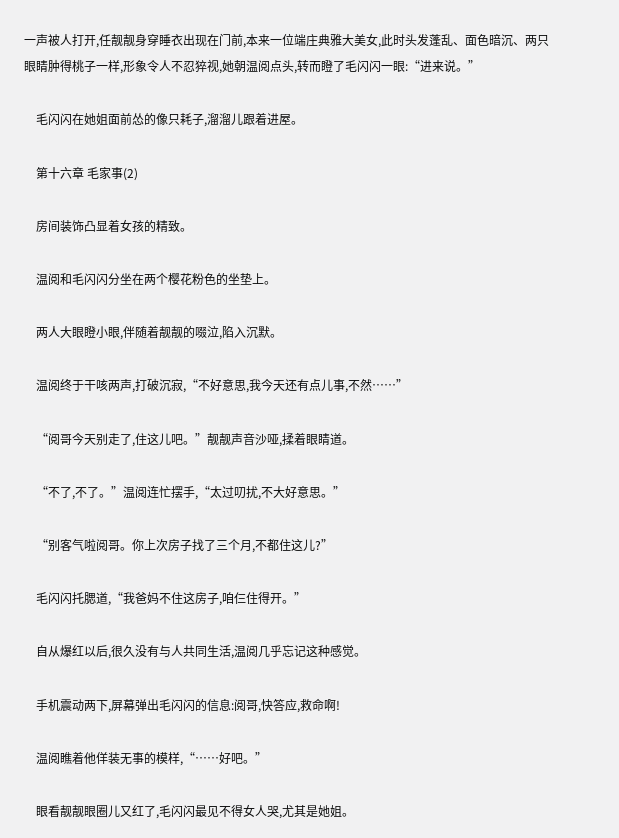一声被人打开,任靓靓身穿睡衣出现在门前,本来一位端庄典雅大美女,此时头发蓬乱、面色暗沉、两只眼睛肿得桃子一样,形象令人不忍猝视,她朝温阅点头,转而瞪了毛闪闪一眼:“进来说。”

    毛闪闪在她姐面前怂的像只耗子,溜溜儿跟着进屋。

    第十六章 毛家事(2)

    房间装饰凸显着女孩的精致。

    温阅和毛闪闪分坐在两个樱花粉色的坐垫上。

    两人大眼瞪小眼,伴随着靓靓的啜泣,陷入沉默。

    温阅终于干咳两声,打破沉寂,“不好意思,我今天还有点儿事,不然……”

    “阅哥今天别走了,住这儿吧。”靓靓声音沙哑,揉着眼睛道。

    “不了,不了。”温阅连忙摆手,“太过叨扰,不大好意思。”

    “别客气啦阅哥。你上次房子找了三个月,不都住这儿?”

    毛闪闪托腮道,“我爸妈不住这房子,咱仨住得开。”

    自从爆红以后,很久没有与人共同生活,温阅几乎忘记这种感觉。

    手机震动两下,屏幕弹出毛闪闪的信息:阅哥,快答应,救命啊!

    温阅瞧着他佯装无事的模样,“……好吧。”

    眼看靓靓眼圈儿又红了,毛闪闪最见不得女人哭,尤其是她姐。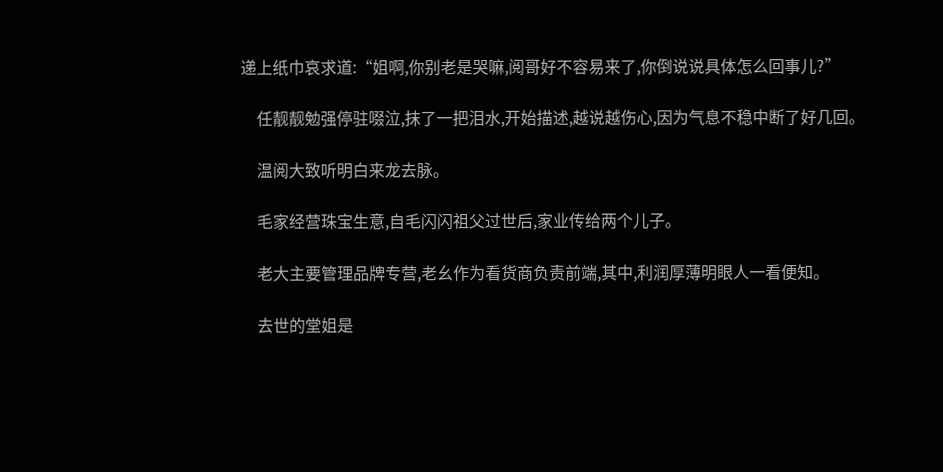递上纸巾哀求道:“姐啊,你别老是哭嘛,阅哥好不容易来了,你倒说说具体怎么回事儿?”

    任靓靓勉强停驻啜泣,抹了一把泪水,开始描述,越说越伤心,因为气息不稳中断了好几回。

    温阅大致听明白来龙去脉。

    毛家经营珠宝生意,自毛闪闪祖父过世后,家业传给两个儿子。

    老大主要管理品牌专营,老幺作为看货商负责前端,其中,利润厚薄明眼人一看便知。

    去世的堂姐是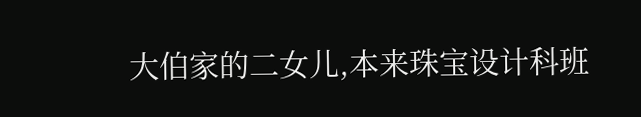大伯家的二女儿,本来珠宝设计科班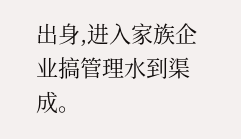出身,进入家族企业搞管理水到渠成。